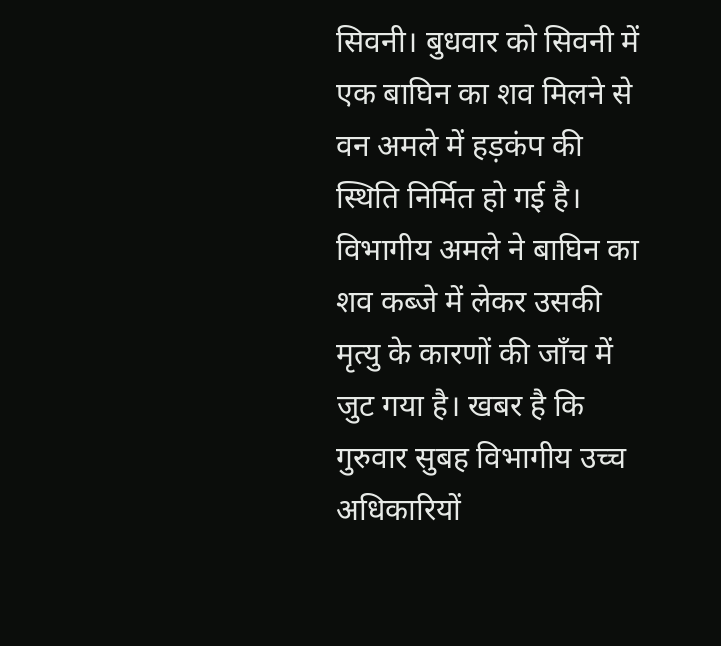सिवनी। बुधवार को सिवनी में एक बाघिन का शव मिलने से वन अमले में हड़कंप की स्थिति निर्मित हो गई है। विभागीय अमले ने बाघिन का शव कब्जे में लेकर उसकी मृत्यु के कारणों की जाँच में जुट गया है। खबर है कि गुरुवार सुबह विभागीय उच्च अधिकारियों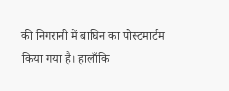की निगरानी में बाघिन का पोस्टमार्टम किया गया है। हालाँकि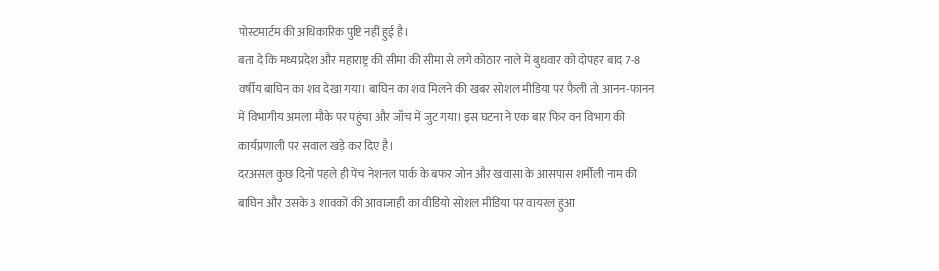पोस्टमार्टम की अधिकारिक पुष्टि नहीं हुई है।
बता दे कि मध्यप्रदेश और महाराष्ट्र की सीमा की सीमा से लगे कोठार नाले में बुधवार को दोपहर बाद 7-8 वर्षीय बाघिन का शव देखा गया। बाघिन का शव मिलने की खबर सोशल मीडिया पर फैली तो आनन-फानन में विभागीय अमला मौके पर पहुंचा और जाँच में जुट गया। इस घटना ने एक बार फिर वन विभाग की कार्यप्रणाली पर सवाल खड़े कर दिए है।
दरअसल कुछ दिनों पहले ही पेंच नेशनल पार्क के बफर जोन और खवासा के आसपास शर्मीली नाम की बाघिन और उसके 3 शावकों की आवाजाही का वीडियो सोशल मीडिया पर वायरल हुआ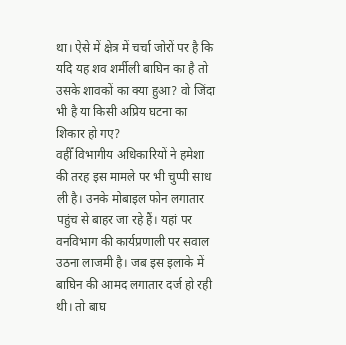था। ऐसे में क्षेत्र में चर्चा जोरों पर है कि यदि यह शव शर्मीली बाघिन का है तो उसके शावकों का क्या हुआ? वो जिंदा भी है या किसी अप्रिय घटना का शिकार हो गए?
वहीँ विभागीय अधिकारियों ने हमेशा की तरह इस मामले पर भी चुप्पी साध ली है। उनके मोबाइल फोन लगातार पहुंच से बाहर जा रहे हैं। यहां पर वनविभाग की कार्यप्रणाली पर सवाल उठना लाजमी है। जब इस इलाके में बाघिन की आमद लगातार दर्ज हो रही थी। तो बाघ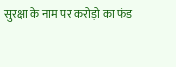सुरक्षा के नाम पर करोड़ो का फंड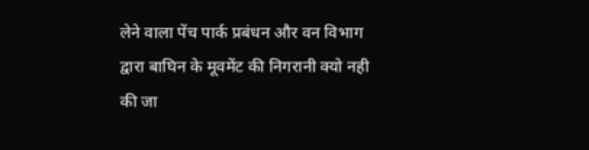लेने वाला पेंच पार्क प्रबंधन और वन विभाग द्वारा बाघिन के मूवमेंट की निगरानी क्यो नही की जा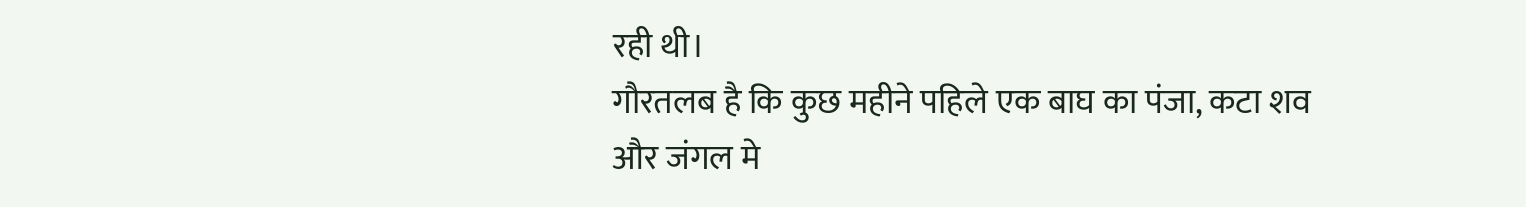रही थी।
गौरतलब है कि कुछ महीने पहिले एक बाघ का पंजा, कटा शव और जंगल मे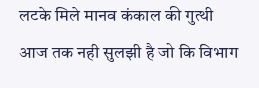लटके मिले मानव कंकाल की गुत्थी आज तक नही सुलझी है जो कि विभाग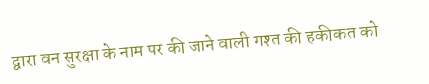द्वारा वन सुरक्षा के नाम पर की जाने वाली गश्त की हकीकत को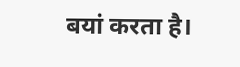बयां करता है।